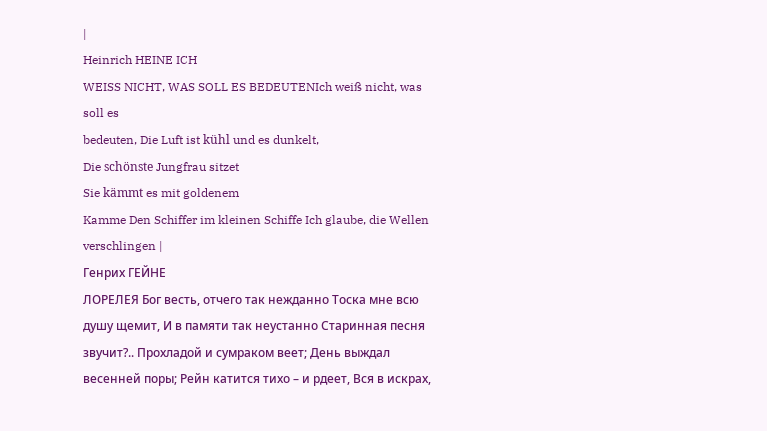|
Heinrich HEINE ICH
WEISS NICHT, WAS SOLL ES BEDEUTENIch weiß nicht, was soll es
bedeuten, Die Luft ist kühl und es dunkelt,
Die schönste Jungfrau sitzet
Sie kämmt es mit goldenem
Kamme Den Schiffer im kleinen Schiffe Ich glaube, die Wellen
verschlingen |
Генрих ГЕЙНЕ
ЛОРЕЛЕЯ Бог весть, отчего так нежданно Тоска мне всю душу щемит, И в памяти так неустанно Старинная песня звучит?.. Прохладой и сумраком веет; День выждал весенней поры; Рейн катится тихо – и рдеет, Вся в искрах,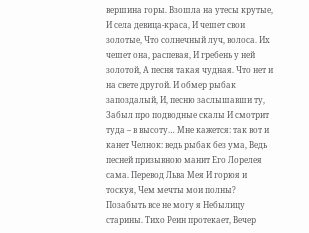вершина горы. Взошла на утесы крутые, И села девица-краса, И чешет свои золотые, Что солнечный луч, волоса. Их чешет она, распевая, И гребень у ней золотой, А песня такая чудная. Что нет и на свете другой. И обмер рыбак запоздалый, И, песню заслышавши ту, Забыл про подводные скалы И смотрит туда – в высоту… Мне кажется: так вот и канет Челнок: ведь рыбак без ума, Ведь песней призывною манит Его Лорелея сама. Перевод Льва Мея И горюя и тоскуя, Чем мечты мои полны? Позабыть все не могу я Небылицу старины. Тихо Реин протекает, Вечер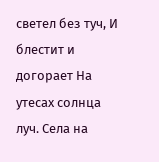светел без туч, И блестит и догорает На утесах солнца луч. Села на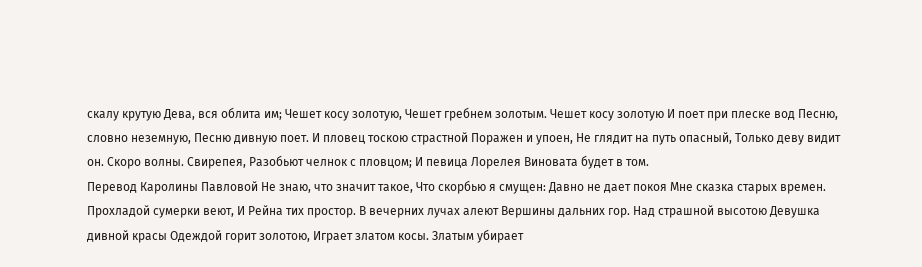скалу крутую Дева, вся облита им; Чешет косу золотую, Чешет гребнем золотым. Чешет косу золотую И поет при плеске вод Песню, словно неземную, Песню дивную поет. И пловец тоскою страстной Поражен и упоен, Не глядит на путь опасный, Только деву видит он. Скоро волны. Свирепея, Разобьют челнок с пловцом; И певица Лорелея Виновата будет в том.
Перевод Каролины Павловой Не знаю, что значит такое, Что скорбью я смущен: Давно не дает покоя Мне сказка старых времен. Прохладой сумерки веют, И Рейна тих простор. В вечерних лучах алеют Вершины дальних гор. Над страшной высотою Девушка дивной красы Одеждой горит золотою, Играет златом косы. Златым убирает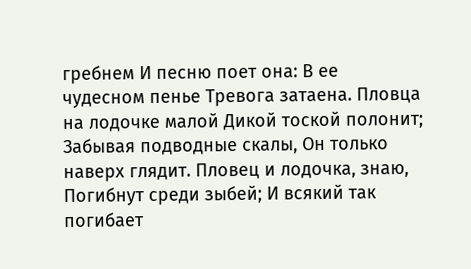гребнем И песню поет она: В ее чудесном пенье Тревога затаена. Пловца на лодочке малой Дикой тоской полонит; Забывая подводные скалы, Он только наверх глядит. Пловец и лодочка, знаю, Погибнут среди зыбей; И всякий так погибает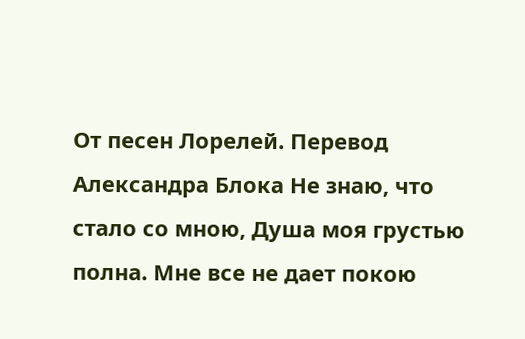От песен Лорелей. Перевод
Александра Блока Не знаю, что стало со мною, Душа моя грустью полна. Мне все не дает покою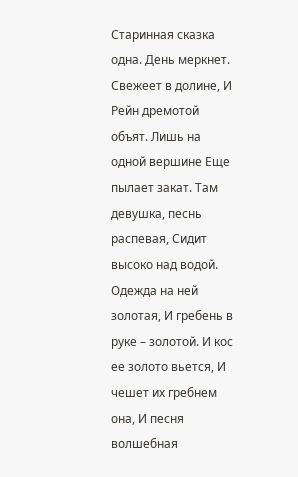Старинная сказка одна. День меркнет. Свежеет в долине, И Рейн дремотой объят. Лишь на одной вершине Еще пылает закат. Там девушка, песнь распевая, Сидит высоко над водой. Одежда на ней золотая, И гребень в руке – золотой. И кос ее золото вьется, И чешет их гребнем она, И песня волшебная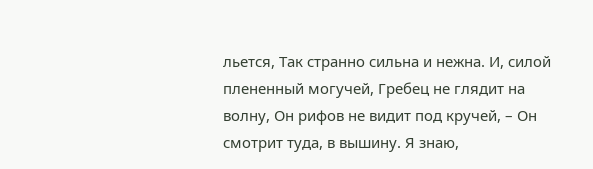льется, Так странно сильна и нежна. И, силой плененный могучей, Гребец не глядит на волну, Он рифов не видит под кручей, – Он смотрит туда, в вышину. Я знаю,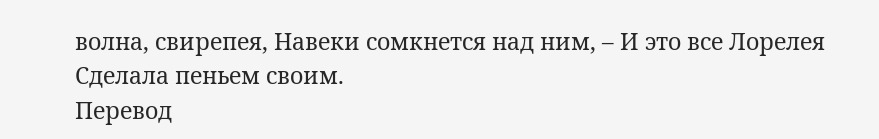волна, свирепея, Навеки сомкнется над ним, – И это все Лорелея Сделала пеньем своим.
Перевод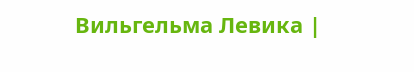Вильгельма Левика |